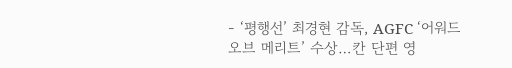- ‘평행선’ 최경현 감독, AGFC ‘어워드 오브 메리트’ 수상…칸 단편 영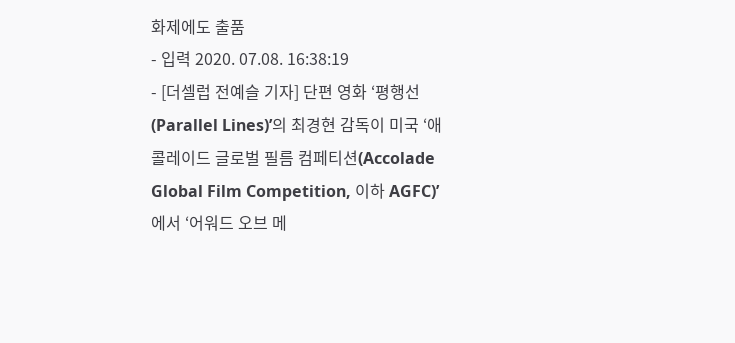화제에도 출품
- 입력 2020. 07.08. 16:38:19
- [더셀럽 전예슬 기자] 단편 영화 ‘평행선(Parallel Lines)’의 최경현 감독이 미국 ‘애콜레이드 글로벌 필름 컴페티션(Accolade Global Film Competition, 이하 AGFC)’에서 ‘어워드 오브 메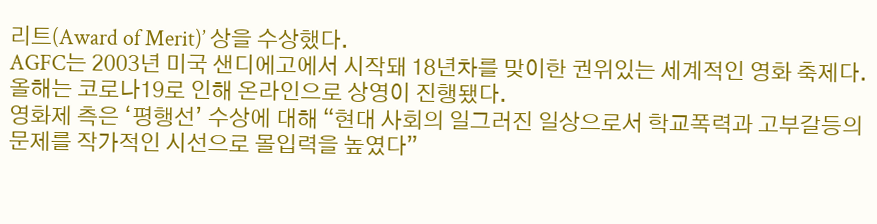리트(Award of Merit)’ 상을 수상했다.
AGFC는 2003년 미국 샌디에고에서 시작돼 18년차를 맞이한 권위있는 세계적인 영화 축제다. 올해는 코로나19로 인해 온라인으로 상영이 진행됐다.
영화제 측은 ‘평행선’ 수상에 대해 “현대 사회의 일그러진 일상으로서 학교폭력과 고부갈등의 문제를 작가적인 시선으로 몰입력을 높였다”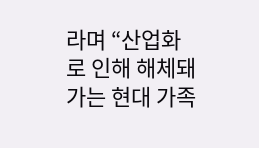라며 “산업화로 인해 해체돼 가는 현대 가족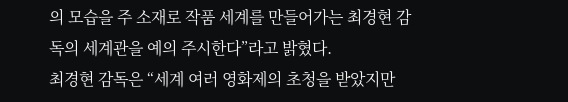의 모습을 주 소재로 작품 세계를 만들어가는 최경현 감독의 세계관을 예의 주시한다”라고 밝혔다.
최경현 감독은 “세계 여러 영화제의 초청을 받았지만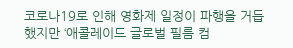코로나19로 인해 영화제 일정이 파행을 거듭했지만 ‘애콜레이드 글로벌 필름 컴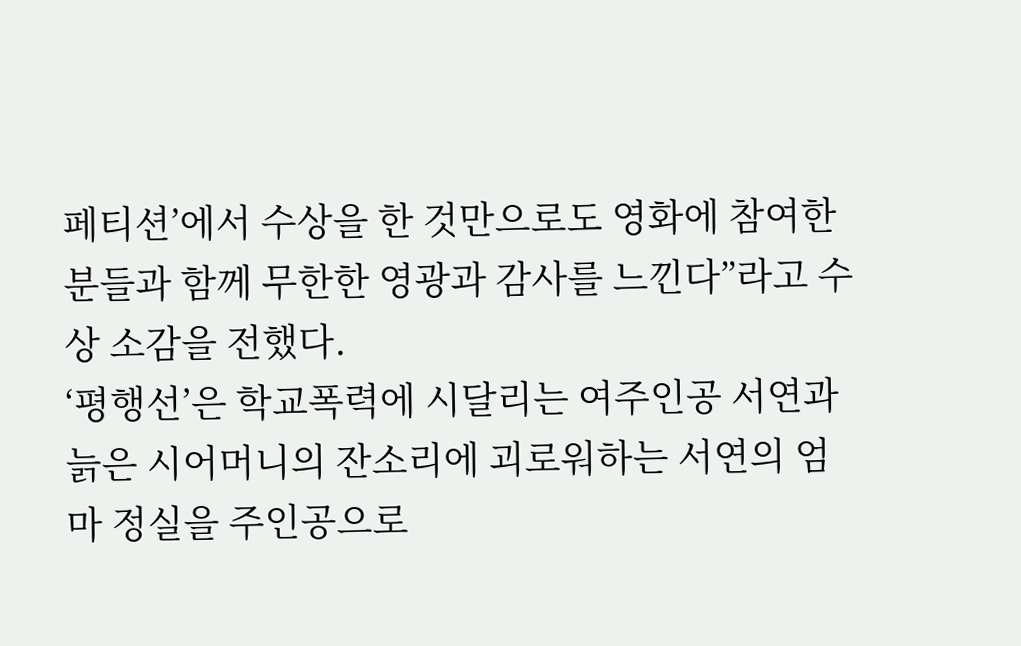페티션’에서 수상을 한 것만으로도 영화에 참여한 분들과 함께 무한한 영광과 감사를 느낀다”라고 수상 소감을 전했다.
‘평행선’은 학교폭력에 시달리는 여주인공 서연과 늙은 시어머니의 잔소리에 괴로워하는 서연의 엄마 정실을 주인공으로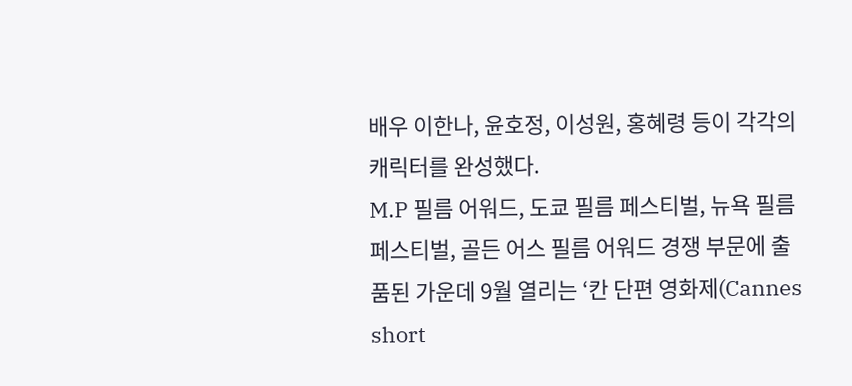배우 이한나, 윤호정, 이성원, 홍혜령 등이 각각의 캐릭터를 완성했다.
M.P 필름 어워드, 도쿄 필름 페스티벌, 뉴욕 필름 페스티벌, 골든 어스 필름 어워드 경쟁 부문에 출품된 가운데 9월 열리는 ‘칸 단편 영화제(Cannes short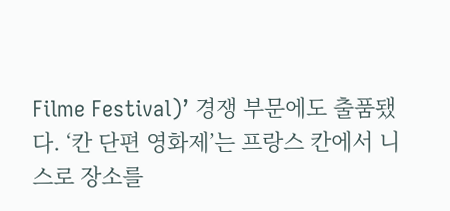Filme Festival)’ 경쟁 부문에도 출품됐다. ‘칸 단편 영화제’는 프랑스 칸에서 니스로 장소를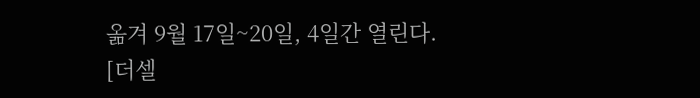옮겨 9월 17일~20일, 4일간 열린다.
[더셀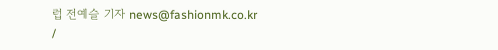럽 전예슬 기자 news@fashionmk.co.kr /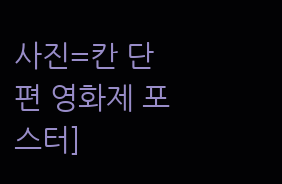사진=칸 단편 영화제 포스터]